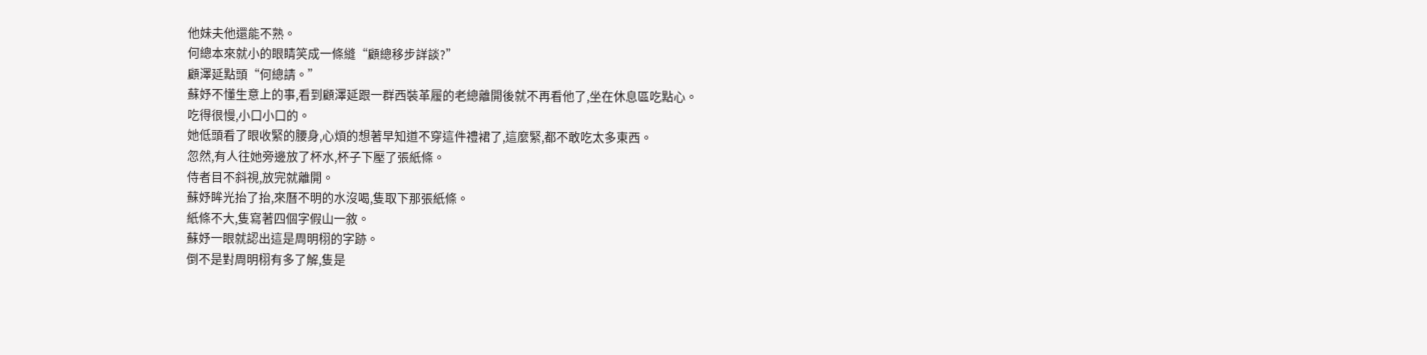他妹夫他還能不熟。
何總本來就小的眼睛笑成一條縫“顧總移步詳談?”
顧澤延點頭“何總請。”
蘇妤不懂生意上的事,看到顧澤延跟一群西裝革履的老總離開後就不再看他了,坐在休息區吃點心。
吃得很慢,小口小口的。
她低頭看了眼收緊的腰身,心煩的想著早知道不穿這件禮裙了,這麼緊,都不敢吃太多東西。
忽然,有人往她旁邊放了杯水,杯子下壓了張紙條。
侍者目不斜視,放完就離開。
蘇妤眸光抬了抬,來曆不明的水沒喝,隻取下那張紙條。
紙條不大,隻寫著四個字假山一敘。
蘇妤一眼就認出這是周明栩的字跡。
倒不是對周明栩有多了解,隻是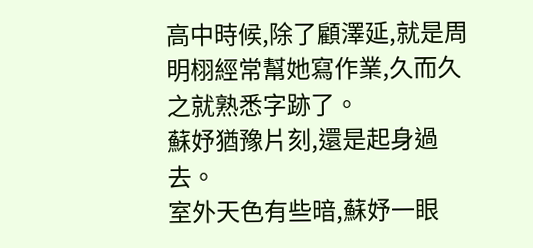高中時候,除了顧澤延,就是周明栩經常幫她寫作業,久而久之就熟悉字跡了。
蘇妤猶豫片刻,還是起身過去。
室外天色有些暗,蘇妤一眼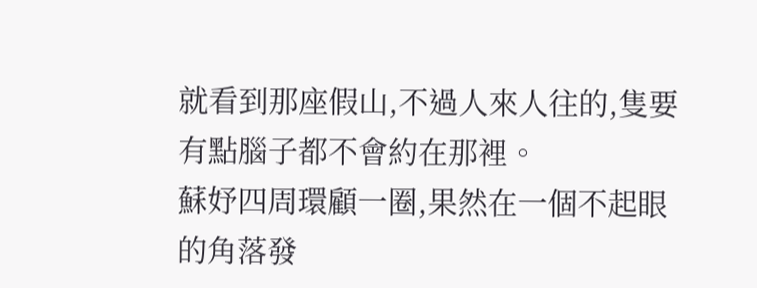就看到那座假山,不過人來人往的,隻要有點腦子都不會約在那裡。
蘇妤四周環顧一圈,果然在一個不起眼的角落發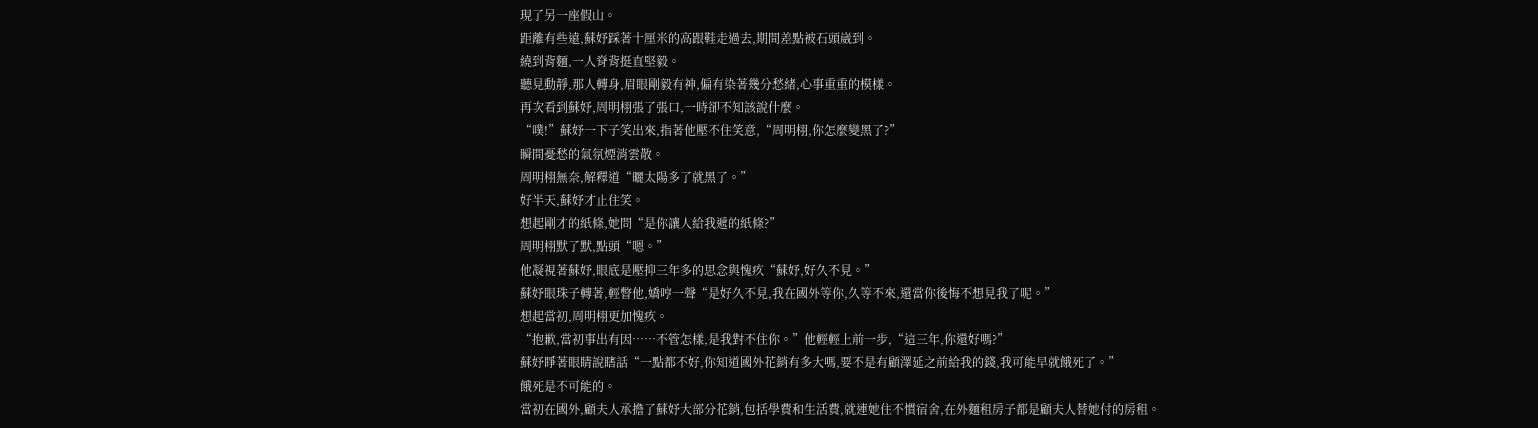現了另一座假山。
距離有些遠,蘇妤踩著十厘米的高跟鞋走過去,期間差點被石頭崴到。
繞到背麵,一人脊背挺直堅毅。
聽見動靜,那人轉身,眉眼剛毅有神,偏有染著幾分愁緒,心事重重的模樣。
再次看到蘇妤,周明栩張了張口,一時卻不知該說什麼。
“噗!”蘇妤一下子笑出來,指著他壓不住笑意,“周明栩,你怎麼變黑了?”
瞬間憂愁的氣氛煙消雲散。
周明栩無奈,解釋道“曬太陽多了就黑了。”
好半天,蘇妤才止住笑。
想起剛才的紙條,她問“是你讓人給我遞的紙條?”
周明栩默了默,點頭“嗯。”
他凝視著蘇妤,眼底是壓抑三年多的思念與愧疚“蘇妤,好久不見。”
蘇妤眼珠子轉著,輕瞥他,嬌哼一聲“是好久不見,我在國外等你,久等不來,還當你後悔不想見我了呢。”
想起當初,周明栩更加愧疚。
“抱歉,當初事出有因……不管怎樣,是我對不住你。”他輕輕上前一步,“這三年,你還好嗎?”
蘇妤睜著眼睛說瞎話“一點都不好,你知道國外花銷有多大嗎,要不是有顧澤延之前給我的錢,我可能早就餓死了。”
餓死是不可能的。
當初在國外,顧夫人承擔了蘇妤大部分花銷,包括學費和生活費,就連她住不慣宿舍,在外麵租房子都是顧夫人替她付的房租。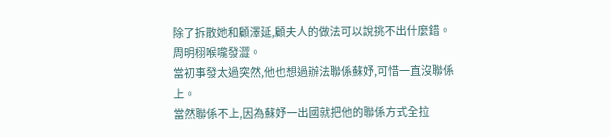除了拆散她和顧澤延,顧夫人的做法可以說挑不出什麼錯。
周明栩喉嚨發澀。
當初事發太過突然,他也想過辦法聯係蘇妤,可惜一直沒聯係上。
當然聯係不上,因為蘇妤一出國就把他的聯係方式全拉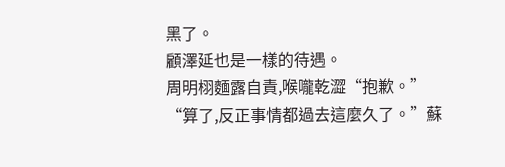黑了。
顧澤延也是一樣的待遇。
周明栩麵露自責,喉嚨乾澀“抱歉。”
“算了,反正事情都過去這麼久了。”蘇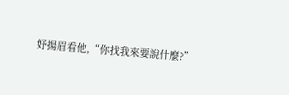妤揚眉看他,“你找我來要說什麼?”